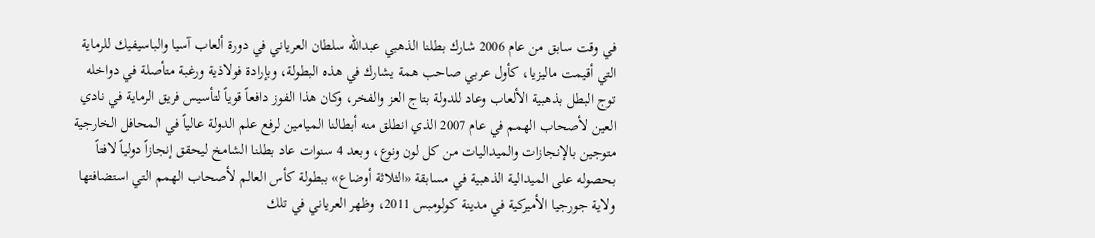في وقت سابق من عام 2006 شارك بطلنا الذهبي عبدالله سلطان العرياني في دورة ألعاب آسيا والباسيفيك للرماية التي أقيمت ماليزيا، كأول عربي صاحب همة يشارك في هذه البطولة، وبإرادة فولاذية ورغبة متأصلة في دواخله توج البطل بذهبية الألعاب وعاد للدولة بتاج العز والفخر، وكان هذا الفوز دافعاً قوياً لتأسيس فريق الرماية في نادي العين لأصحاب الهمم في عام 2007 الذي انطلق منه أبطالنا الميامين لرفع علم الدولة عالياً في المحافل الخارجية متوجين بالإنجازات والميداليات من كل لون ونوع، وبعد 4 سنوات عاد بطلنا الشامخ ليحقق إنجازاً دولياً لافتاً بحصوله على الميدالية الذهبية في مسابقة «الثلاثة أوضاع» ببطولة كأس العالم لأصحاب الهمم التي استضافتها ولاية جورجيا الأميركية في مدينة كولومبس 2011، وظهر العرياني في تلك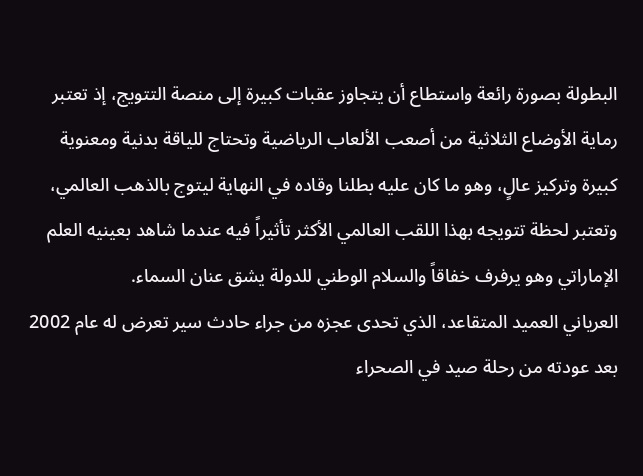البطولة بصورة رائعة واستطاع أن يتجاوز عقبات كبيرة إلى منصة التتويج، إذ تعتبر رماية الأوضاع الثلاثية من أصعب الألعاب الرياضية وتحتاج للياقة بدنية ومعنوية كبيرة وتركيز عالٍ، وهو ما كان عليه بطلنا وقاده في النهاية ليتوج بالذهب العالمي، وتعتبر لحظة تتويجه بهذا اللقب العالمي الأكثر تأثيراً فيه عندما شاهد بعينيه العلم الإماراتي وهو يرفرف خفاقاً والسلام الوطني للدولة يشق عنان السماء.
العرياني العميد المتقاعد، الذي تحدى عجزه من جراء حادث سير تعرض له عام 2002 بعد عودته من رحلة صيد في الصحراء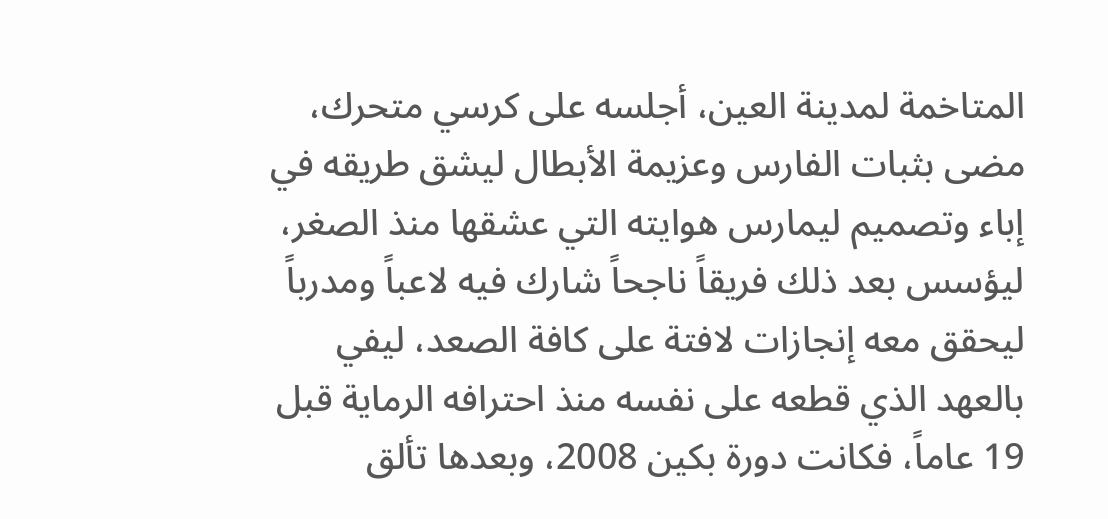المتاخمة لمدينة العين، أجلسه على كرسي متحرك، مضى بثبات الفارس وعزيمة الأبطال ليشق طريقه في إباء وتصميم ليمارس هوايته التي عشقها منذ الصغر، ليؤسس بعد ذلك فريقاً ناجحاً شارك فيه لاعباً ومدرباً ليحقق معه إنجازات لافتة على كافة الصعد، ليفي بالعهد الذي قطعه على نفسه منذ احترافه الرماية قبل 19 عاماً، فكانت دورة بكين 2008، وبعدها تألق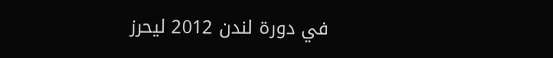في دورة لندن 2012 ليحرز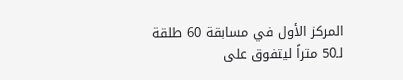المركز الأول في مسابقة 60 طلقة لـ50 متراً ليتفوق على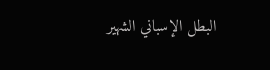البطل الإسباني الشهير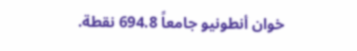خوان أنطونيو جامعاً 694.8 نقطة.